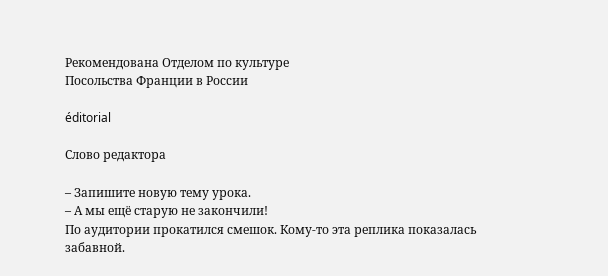Рекомендована Отделом по культуре
Посольства Франции в России

éditorial

Слово редактора

– Запишите новую тему урока.
– А мы ещё старую не закончили!
По аудитории прокатился смешок. Кому-то эта реплика показалась забавной.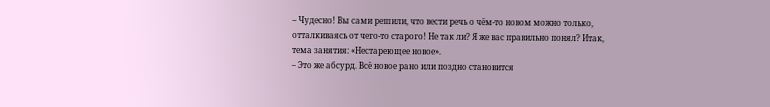– Чудесно! Вы сами решили, что вести речь о чём-то новом можно только, отталкиваясь от чего-то старого! Не так ли? Я же вас правильно понял? Итак, тема занятия: «Нестареющее новое».
– Это же абсурд. Всё новое рано или поздно становится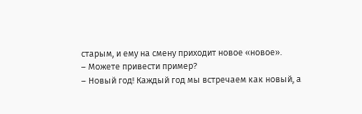старым, и ему на смену приходит новое «новое».
– Можете привести пример?
– Новый год! Каждый год мы встречаем как новый, а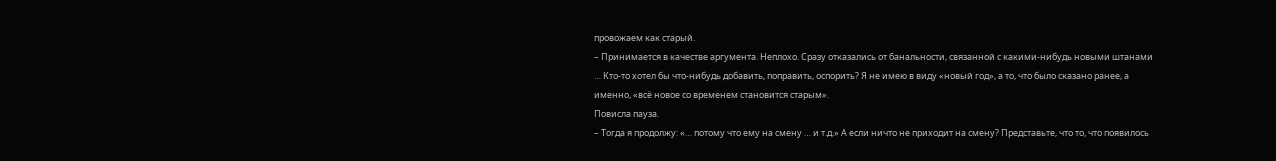провожаем как старый.
– Принимается в качестве аргумента. Неплохо. Сразу отказались от банальности, связанной с какими-нибудь новыми штанами … Кто-то хотел бы что-нибудь добавить, поправить, оспорить? Я не имею в виду «новый год», а то, что было сказано ранее, а именно, «всё новое со временем становится старым».
Повисла пауза.
– Тогда я продолжу: «… потому что ему на смену … и т.д.» А если ничто не приходит на смену? Представьте, что то, что появилось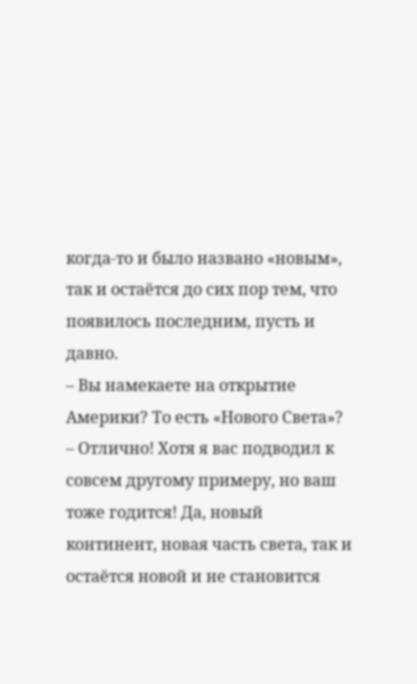когда-то и было названо «новым», так и остаётся до сих пор тем, что появилось последним, пусть и давно.
– Вы намекаете на открытие Америки? То есть «Нового Света»?
– Отлично! Хотя я вас подводил к совсем другому примеру, но ваш тоже годится! Да, новый континент, новая часть света, так и остаётся новой и не становится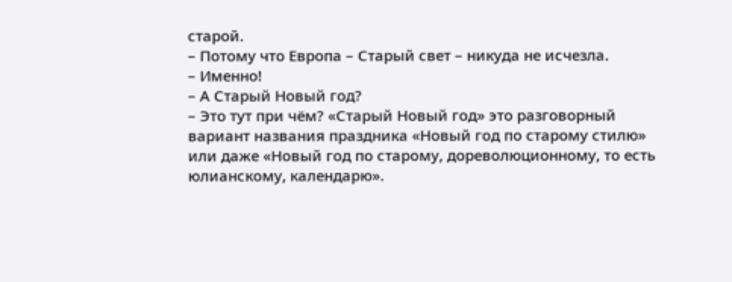старой.
– Потому что Европа – Старый свет – никуда не исчезла.
– Именно!
– А Старый Новый год?
– Это тут при чём? «Старый Новый год» это разговорный вариант названия праздника «Новый год по старому стилю» или даже «Новый год по старому, дореволюционному, то есть юлианскому, календарю».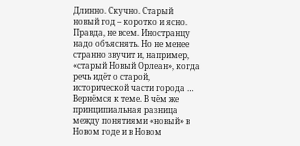Длинно. Скучно. Старый новый год – коротко и ясно. Правда, не всем. Иностранцу надо объяснять. Но не менее странно звучит и, например, «старый Новый Орлеан», когда речь идёт о старой, исторической части города … Вернёмся к теме. В чём же принципиальная разница между понятиями «новый» в Новом годе и в Новом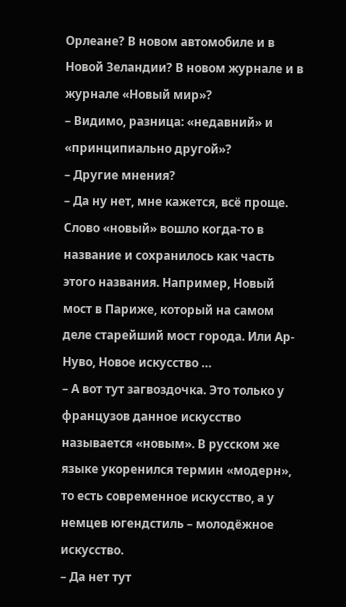Орлеане? В новом автомобиле и в Новой Зеландии? В новом журнале и в журнале «Новый мир»?
– Видимо, разница: «недавний» и «принципиально другой»?
– Другие мнения?
– Да ну нет, мне кажется, всё проще. Слово «новый» вошло когда-то в название и сохранилось как часть этого названия. Например, Новый мост в Париже, который на самом деле старейший мост города. Или Ар-Нуво, Новое искусство …
– А вот тут загвоздочка. Это только у французов данное искусство называется «новым». В русском же языке укоренился термин «модерн», то есть современное искусство, а у немцев югендстиль – молодёжное искусство.
– Да нет тут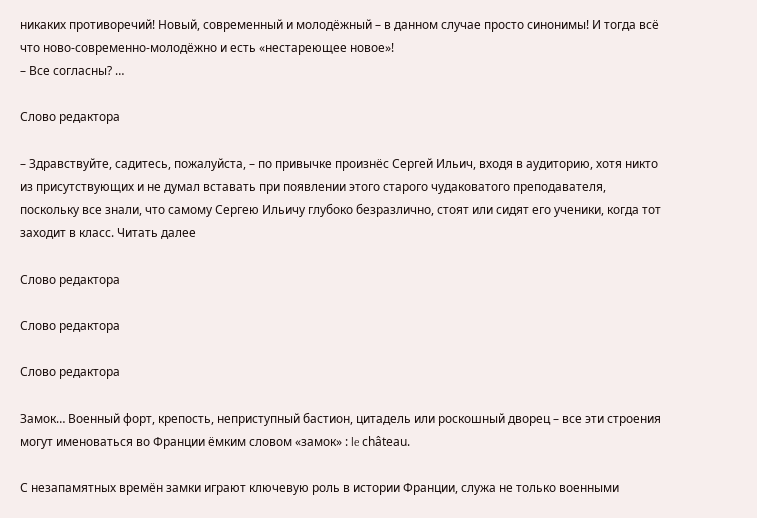никаких противоречий! Новый, современный и молодёжный – в данном случае просто синонимы! И тогда всё что ново-современно-молодёжно и есть «нестареющее новое»!
– Все согласны? …

Слово редактора

– Здравствуйте, садитесь, пожалуйста, – по привычке произнёс Сергей Ильич, входя в аудиторию, хотя никто из присутствующих и не думал вставать при появлении этого старого чудаковатого преподавателя, поскольку все знали, что самому Сергею Ильичу глубоко безразлично, стоят или сидят его ученики, когда тот заходит в класс. Читать далее

Слово редактора

Слово редактора

Слово редактора

Замок… Военный форт, крепость, неприступный бастион, цитадель или роскошный дворец – все эти строения могут именоваться во Франции ёмким словом «замок» : le château.

С незапамятных времён замки играют ключевую роль в истории Франции, служа не только военными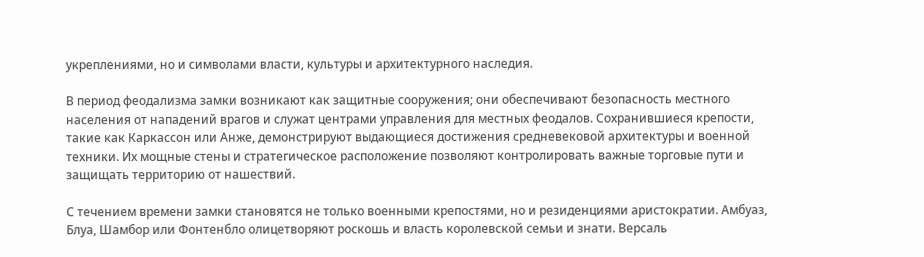укреплениями, но и символами власти, культуры и архитектурного наследия.

В период феодализма замки возникают как защитные сооружения; они обеспечивают безопасность местного населения от нападений врагов и служат центрами управления для местных феодалов. Сохранившиеся крепости, такие как Каркассон или Анже, демонстрируют выдающиеся достижения средневековой архитектуры и военной техники. Их мощные стены и стратегическое расположение позволяют контролировать важные торговые пути и защищать территорию от нашествий.

С течением времени замки становятся не только военными крепостями, но и резиденциями аристократии. Амбуаз, Блуа, Шамбор или Фонтенбло олицетворяют роскошь и власть королевской семьи и знати. Версаль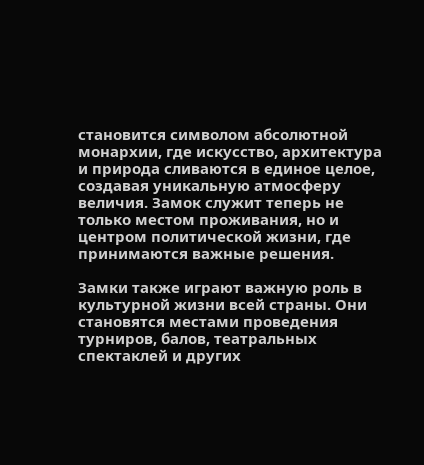становится символом абсолютной монархии, где искусство, архитектура и природа сливаются в единое целое, создавая уникальную атмосферу величия. Замок служит теперь не только местом проживания, но и центром политической жизни, где принимаются важные решения.

Замки также играют важную роль в культурной жизни всей страны. Они становятся местами проведения турниров, балов, театральных спектаклей и других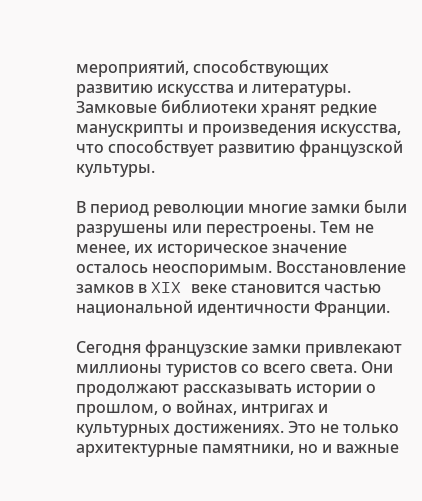мероприятий, способствующих развитию искусства и литературы. Замковые библиотеки хранят редкие манускрипты и произведения искусства, что способствует развитию французской культуры.

В период революции многие замки были разрушены или перестроены. Тем не менее, их историческое значение осталось неоспоримым. Восстановление замков в XIX веке становится частью национальной идентичности Франции.

Сегодня французские замки привлекают миллионы туристов со всего света. Они продолжают рассказывать истории о прошлом, о войнах, интригах и культурных достижениях. Это не только архитектурные памятники, но и важные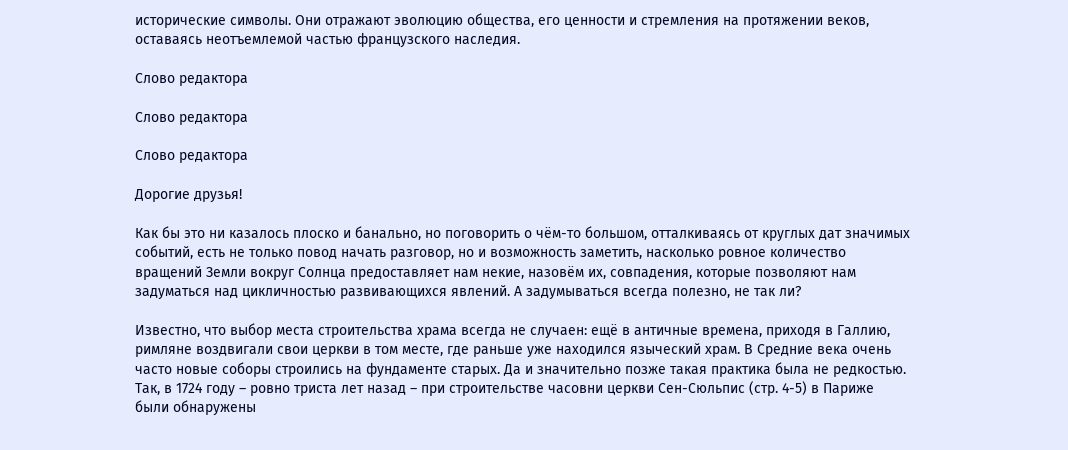исторические символы. Они отражают эволюцию общества, его ценности и стремления на протяжении веков, оставаясь неотъемлемой частью французского наследия.

Слово редактора

Слово редактора

Слово редактора

Дорогие друзья!

Как бы это ни казалось плоско и банально, но поговорить о чём-то большом, отталкиваясь от круглых дат значимых событий, есть не только повод начать разговор, но и возможность заметить, насколько ровное количество вращений Земли вокруг Солнца предоставляет нам некие, назовём их, совпадения, которые позволяют нам задуматься над цикличностью развивающихся явлений. А задумываться всегда полезно, не так ли?

Известно, что выбор места строительства храма всегда не случаен: ещё в античные времена, приходя в Галлию, римляне воздвигали свои церкви в том месте, где раньше уже находился языческий храм. В Средние века очень часто новые соборы строились на фундаменте старых. Да и значительно позже такая практика была не редкостью. Так, в 1724 году – ровно триста лет назад – при строительстве часовни церкви Сен-Сюльпис (стр. 4-5) в Париже были обнаружены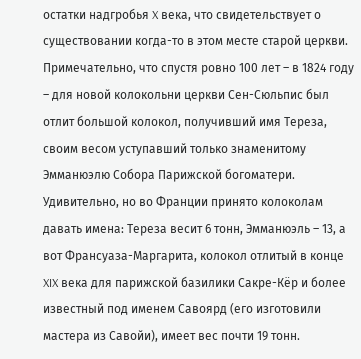остатки надгробья X века, что свидетельствует о существовании когда-то в этом месте старой церкви. Примечательно, что спустя ровно 100 лет – в 1824 году – для новой колокольни церкви Сен-Сюльпис был отлит большой колокол, получивший имя Тереза, своим весом уступавший только знаменитому Эмманюэлю Собора Парижской богоматери. Удивительно, но во Франции принято колоколам давать имена: Тереза весит 6 тонн, Эмманюэль – 13, а вот Франсуаза-Маргарита, колокол отлитый в конце XIX века для парижской базилики Сакре-Кёр и более известный под именем Савоярд (его изготовили мастера из Савойи), имеет вес почти 19 тонн.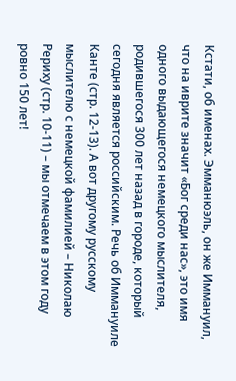Кстати, об именах. Эмманюэль, он же Иммануил, что на иврите значит «Бог среди нас», это имя одного выдающегося немецкого мыслителя, родившегося 300 лет назад в городе, который сегодня является российским. Речь об Иммануиле Канте (стр. 12-13). А вот другому русскому мыслителю с немецкой фамилией – Николаю Рериху (стр. 10-11) – мы отмечаем в этом году ровно 150 лет!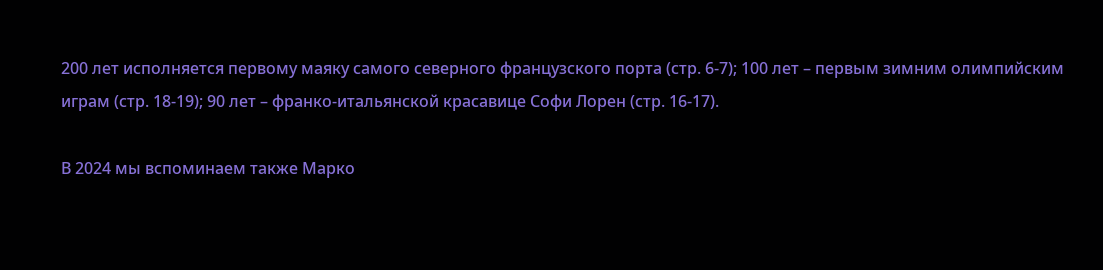200 лет исполняется первому маяку самого северного французского порта (стр. 6-7); 100 лет – первым зимним олимпийским играм (стр. 18-19); 90 лет – франко-итальянской красавице Софи Лорен (стр. 16-17).

В 2024 мы вспоминаем также Марко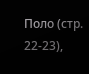Поло (стр. 22-23),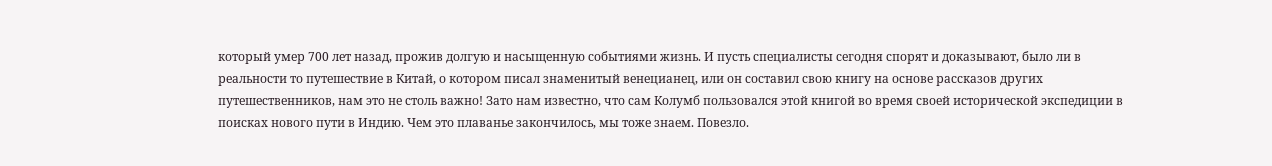который умер 700 лет назад, прожив долгую и насыщенную событиями жизнь. И пусть специалисты сегодня спорят и доказывают, было ли в реальности то путешествие в Китай, о котором писал знаменитый венецианец, или он составил свою книгу на основе рассказов других путешественников, нам это не столь важно! Зато нам известно, что сам Колумб пользовался этой книгой во время своей исторической экспедиции в поисках нового пути в Индию. Чем это плаванье закончилось, мы тоже знаем. Повезло.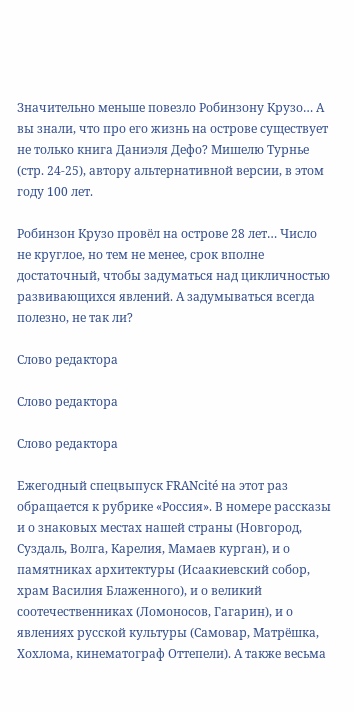Значительно меньше повезло Робинзону Крузо… А вы знали, что про его жизнь на острове существует не только книга Даниэля Дефо? Мишелю Турнье (стр. 24-25), автору альтернативной версии, в этом году 100 лет.

Робинзон Крузо провёл на острове 28 лет… Число не круглое, но тем не менее, срок вполне достаточный, чтобы задуматься над цикличностью развивающихся явлений. А задумываться всегда полезно, не так ли?

Слово редактора

Слово редактора

Слово редактора

Ежегодный спецвыпуск FRANcité на этот раз обращается к рубрике «Россия». В номере рассказы и о знаковых местах нашей страны (Новгород, Суздаль, Волга, Карелия, Мамаев курган), и о памятниках архитектуры (Исаакиевский собор, храм Василия Блаженного), и о великий соотечественниках (Ломоносов, Гагарин), и о явлениях русской культуры (Самовар, Матрёшка, Хохлома, кинематограф Оттепели). А также весьма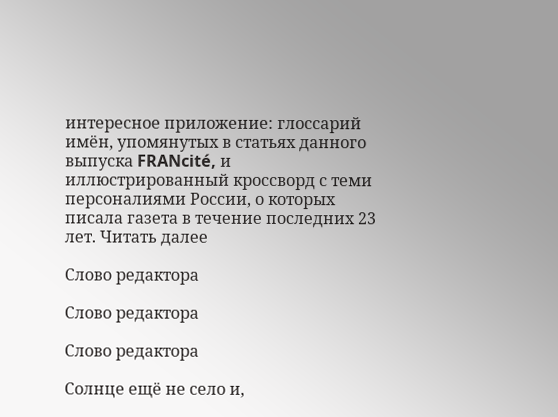интересное приложение: глоссарий имён, упомянутых в статьях данного выпуска FRANcité, и иллюстрированный кроссворд с теми персоналиями России, о которых писала газета в течение последних 23 лет. Читать далее

Слово редактора

Слово редактора

Слово редактора

Солнце ещё не село и,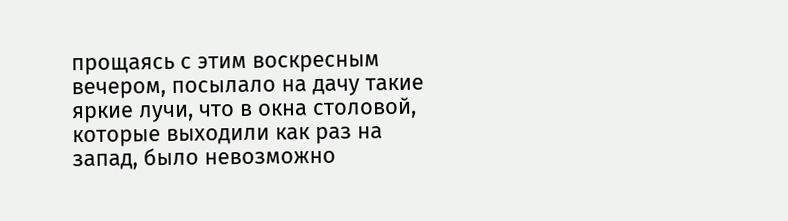прощаясь с этим воскресным вечером, посылало на дачу такие яркие лучи, что в окна столовой, которые выходили как раз на запад, было невозможно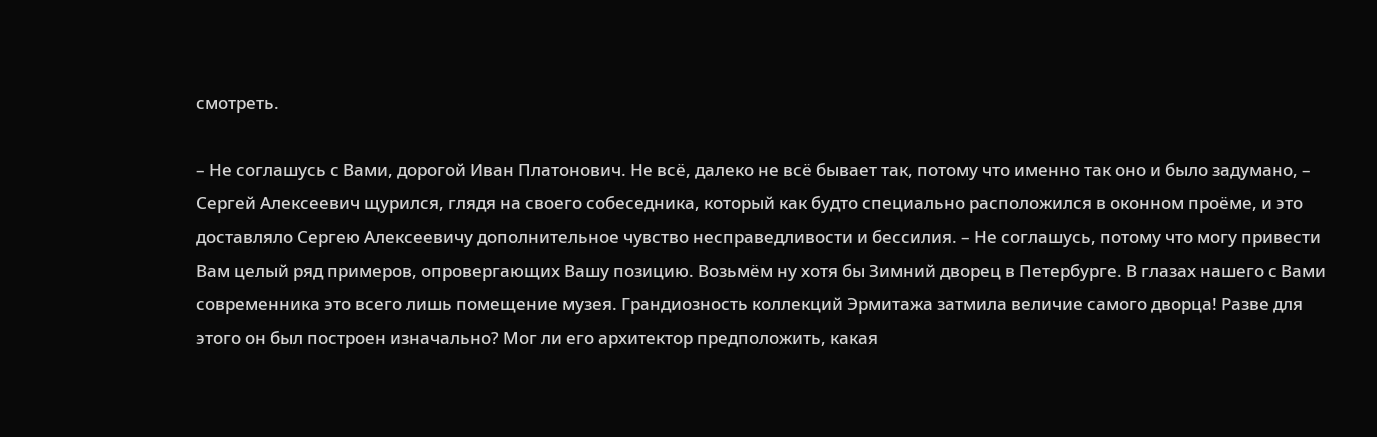смотреть.

– Не соглашусь с Вами, дорогой Иван Платонович. Не всё, далеко не всё бывает так, потому что именно так оно и было задумано, – Сергей Алексеевич щурился, глядя на своего собеседника, который как будто специально расположился в оконном проёме, и это доставляло Сергею Алексеевичу дополнительное чувство несправедливости и бессилия. – Не соглашусь, потому что могу привести Вам целый ряд примеров, опровергающих Вашу позицию. Возьмём ну хотя бы Зимний дворец в Петербурге. В глазах нашего с Вами современника это всего лишь помещение музея. Грандиозность коллекций Эрмитажа затмила величие самого дворца! Разве для этого он был построен изначально? Мог ли его архитектор предположить, какая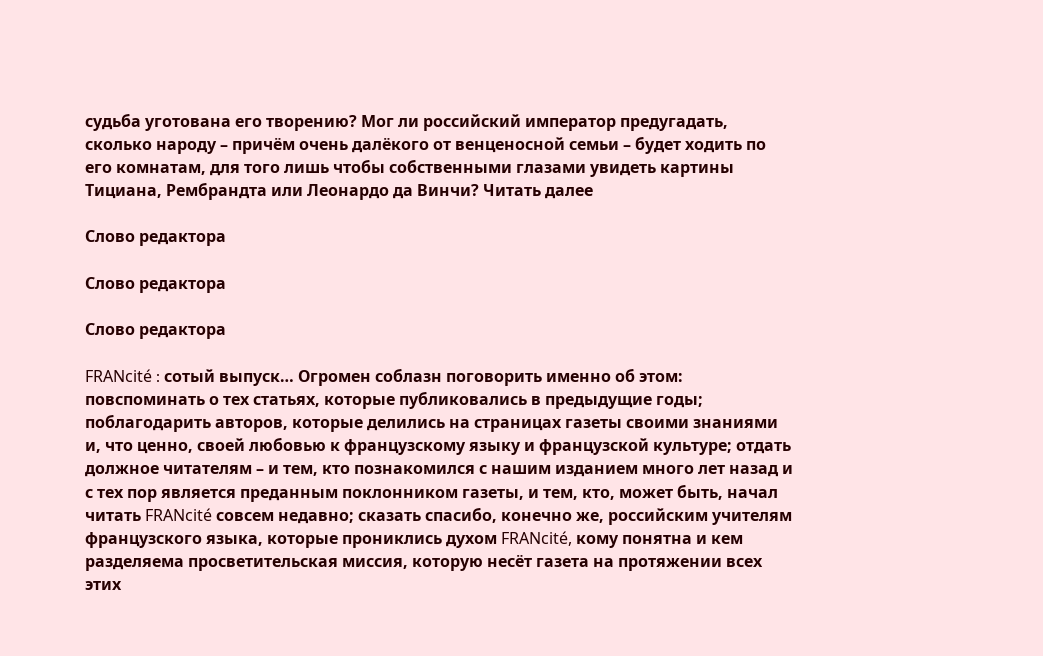судьба уготована его творению? Мог ли российский император предугадать, сколько народу – причём очень далёкого от венценосной семьи – будет ходить по его комнатам, для того лишь чтобы собственными глазами увидеть картины Тициана, Рембрандта или Леонардо да Винчи? Читать далее

Слово редактора

Слово редактора

Слово редактора

FRANcité : сотый выпуск… Огромен соблазн поговорить именно об этом: повспоминать о тех статьях, которые публиковались в предыдущие годы; поблагодарить авторов, которые делились на страницах газеты своими знаниями и, что ценно, своей любовью к французскому языку и французской культуре; отдать должное читателям – и тем, кто познакомился с нашим изданием много лет назад и с тех пор является преданным поклонником газеты, и тем, кто, может быть, начал читать FRANcité совсем недавно; сказать спасибо, конечно же, российским учителям французского языка, которые прониклись духом FRANcité, кому понятна и кем разделяема просветительская миссия, которую несёт газета на протяжении всех этих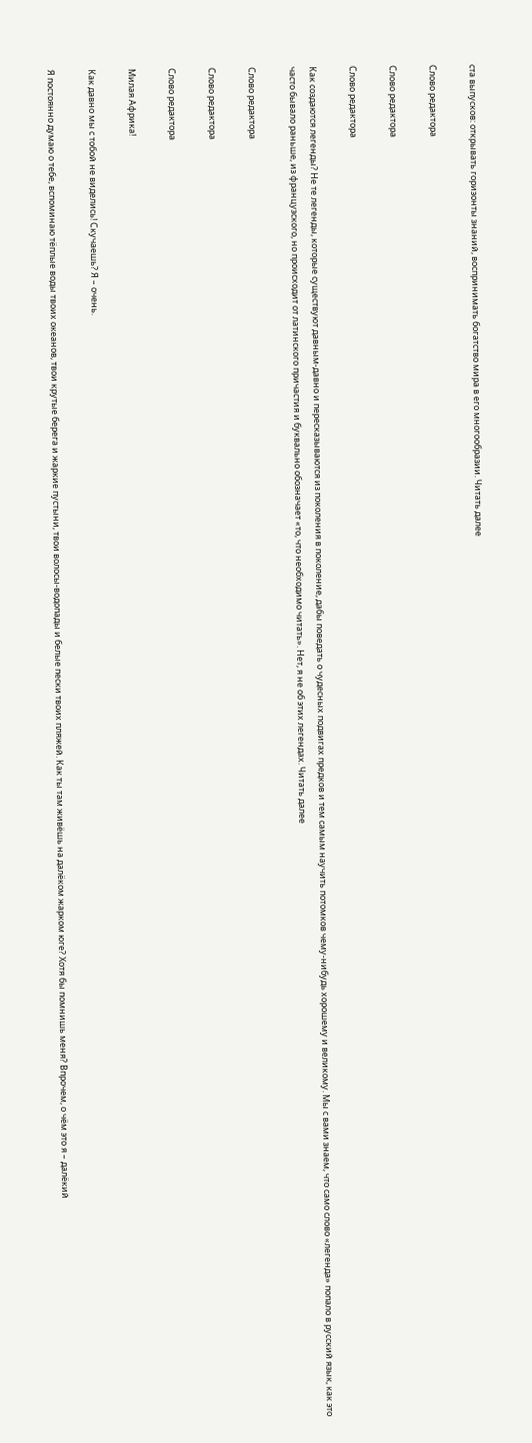ста выпусков: открывать горизонты знаний, воспринимать богатство мира в его многообразии. Читать далее

Слово редактора

Слово редактора

Слово редактора

Как создаются легенды? Не те легенды, которые существуют давным-давно и пересказываются из поколения в поколение, дабы поведать о чудесных подвигах предков и тем самым научить потомков чему-нибудь хорошему и великому. Мы с вами знаем, что само слово «легенда» попало в русский язык, как это часто бывало раньше, из французского, но происходит от латинского причастия и буквально обозначает «то, что необходимо читать». Нет, я не об этих легендах. Читать далее

Слово редактора

Слово редактора

Слово редактора

Милая Африка!

Как давно мы с тобой не виделись! Скучаешь? Я – очень.

Я постоянно думаю о тебе, вспоминаю тёплые воды твоих океанов, твои крутые берега и жаркие пустыни, твои волосы-водопады и белые пески твоих пляжей. Как ты там живёшь на далёком жарком юге? Хотя бы помнишь меня? Впрочем, о чём это я – далёкий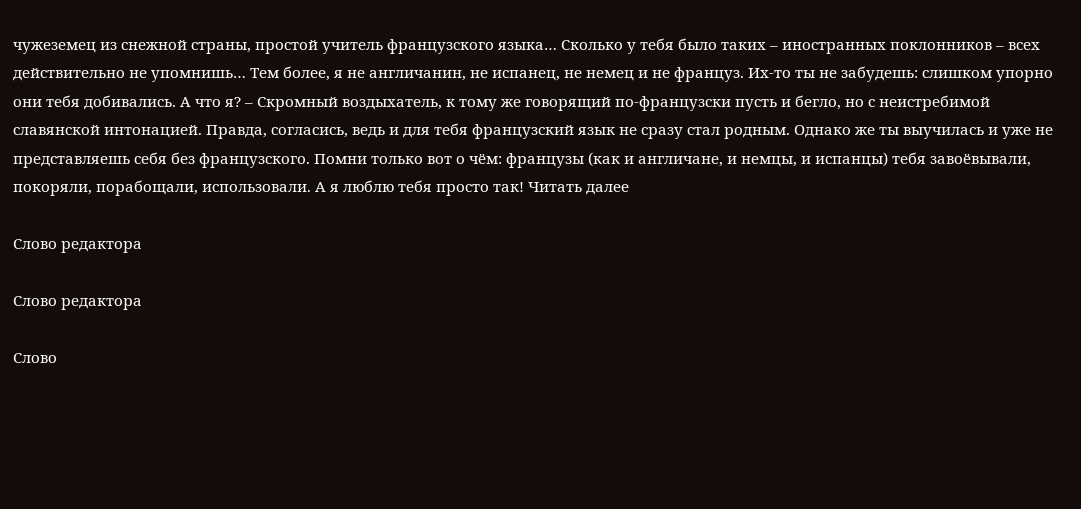чужеземец из снежной страны, простой учитель французского языка… Сколько у тебя было таких – иностранных поклонников – всех действительно не упомнишь… Тем более, я не англичанин, не испанец, не немец и не француз. Их-то ты не забудешь: слишком упорно они тебя добивались. А что я? – Скромный воздыхатель, к тому же говорящий по-французски пусть и бегло, но с неистребимой славянской интонацией. Правда, согласись, ведь и для тебя французский язык не сразу стал родным. Однако же ты выучилась и уже не представляешь себя без французского. Помни только вот о чём: французы (как и англичане, и немцы, и испанцы) тебя завоёвывали, покоряли, порабощали, использовали. А я люблю тебя просто так! Читать далее

Слово редактора

Слово редактора

Слово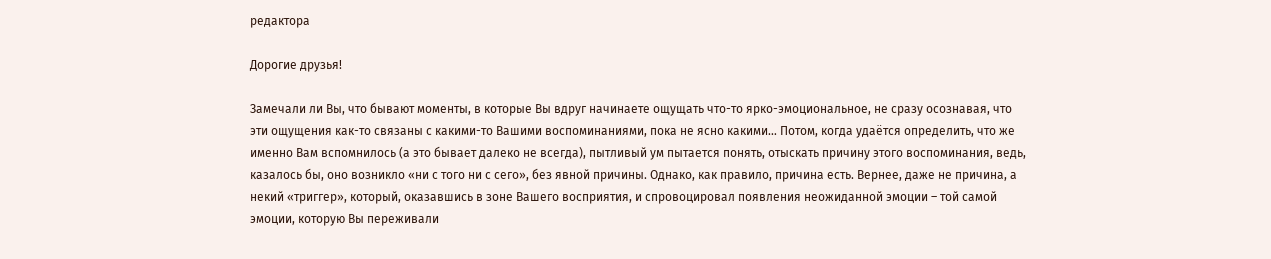редактора

Дорогие друзья!

Замечали ли Вы, что бывают моменты, в которые Вы вдруг начинаете ощущать что-то ярко-эмоциональное, не сразу осознавая, что эти ощущения как-то связаны с какими-то Вашими воспоминаниями, пока не ясно какими… Потом, когда удаётся определить, что же именно Вам вспомнилось (а это бывает далеко не всегда), пытливый ум пытается понять, отыскать причину этого воспоминания, ведь, казалось бы, оно возникло «ни с того ни с сего», без явной причины. Однако, как правило, причина есть. Вернее, даже не причина, а некий «триггер», который, оказавшись в зоне Вашего восприятия, и спровоцировал появления неожиданной эмоции – той самой эмоции, которую Вы переживали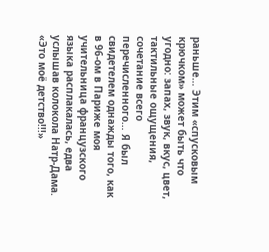раньше… Этим «спусковым крючком» может быть что угодно: запах, звук, вкус, цвет, тактильные ощущения, сочетание всего перечисленного… Я был свидетелем однажды того, как в 96-ом в Париже моя учительница французского языка расплакалась, едва услышав колокола Натр-Дама. «Это моё детство!!!»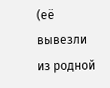(её вывезли из родной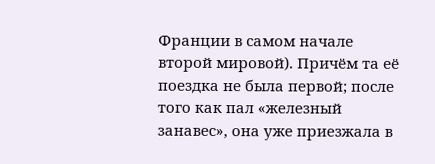Франции в самом начале второй мировой). Причём та её поездка не была первой; после того как пал «железный занавес», она уже приезжала в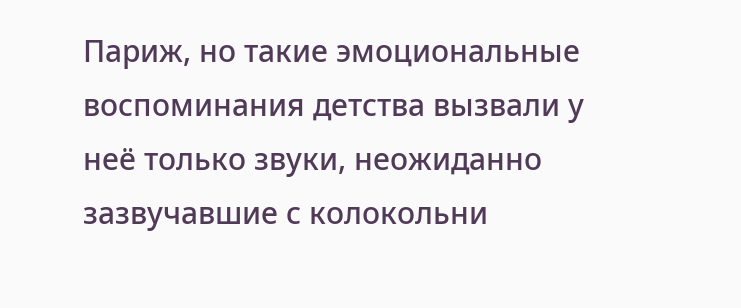Париж, но такие эмоциональные воспоминания детства вызвали у неё только звуки, неожиданно зазвучавшие с колокольни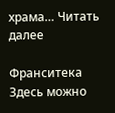храма… Читать далее

Франситека
Здесь можно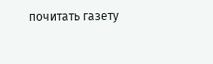почитать газету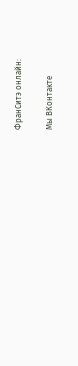ФранСитэ онлайн:

Мы ВКонтакте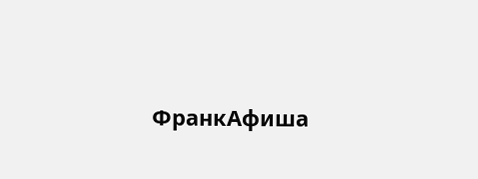ФранкАфиша